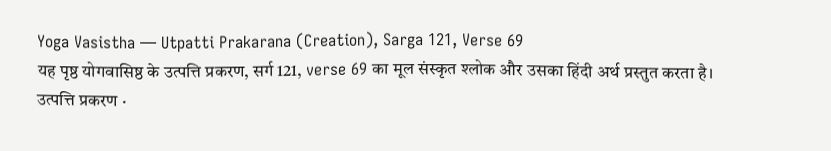Yoga Vasistha — Utpatti Prakarana (Creation), Sarga 121, Verse 69
यह पृष्ठ योगवासिष्ठ के उत्पत्ति प्रकरण, सर्ग 121, verse 69 का मूल संस्कृत श्लोक और उसका हिंदी अर्थ प्रस्तुत करता है।
उत्पत्ति प्रकरण ·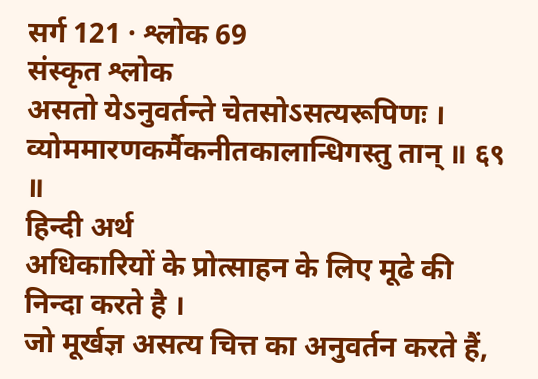सर्ग 121 · श्लोक 69
संस्कृत श्लोक
असतो येऽनुवर्तन्ते चेतसोऽसत्यरूपिणः ।
व्योममारणकर्मैकनीतकालान्धिगस्तु तान् ॥ ६९ ॥
हिन्दी अर्थ
अधिकारियों के प्रोत्साहन के लिए मूढे की निन्दा करते है ।
जो मूर्खज्ञ असत्य चित्त का अनुवर्तन करते हैं,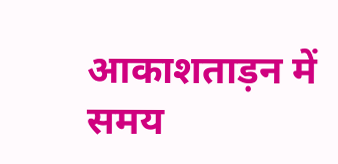आकाशताड़न में समय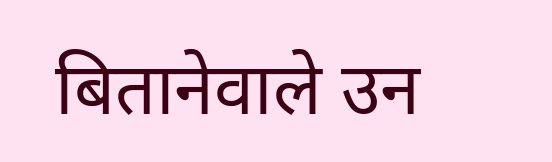बितानेवाले उन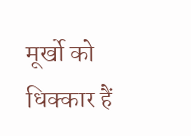मूर्खो को धिक्कार हैं